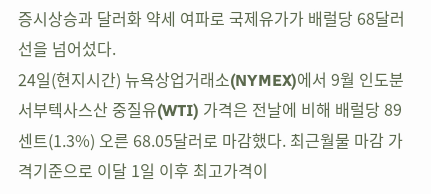증시상승과 달러화 약세 여파로 국제유가가 배럴당 68달러선을 넘어섰다.
24일(현지시간) 뉴욕상업거래소(NYMEX)에서 9월 인도분 서부텍사스산 중질유(WTI) 가격은 전날에 비해 배럴당 89센트(1.3%) 오른 68.05달러로 마감했다. 최근월물 마감 가격기준으로 이달 1일 이후 최고가격이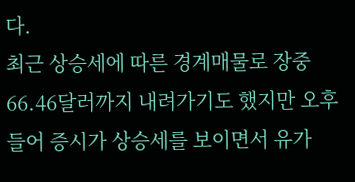다.
최근 상승세에 따른 경계매물로 장중 66.46달러까지 내려가기도 했지만 오후들어 증시가 상승세를 보이면서 유가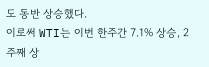도 동반 상승했다.
이로써 WTI는 이번 한주간 7.1% 상승, 2주째 상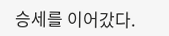승세를 이어갔다.